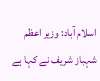اسلام آباد: وزیر اعظم شہباز شریف نے کہا ہے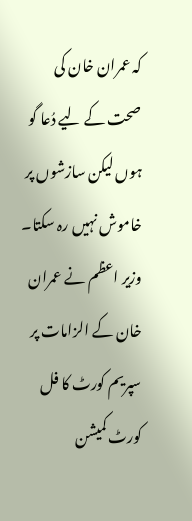کہ عمران خان کی صحت کے لیے دُعا گو ہوں لیکن سازشوں پر خاموش نہیں رہ سکتا۔ وزیر اعظم نے عمران خان کے الزامات پر سپریم کورٹ کا فل کورٹ کمیشن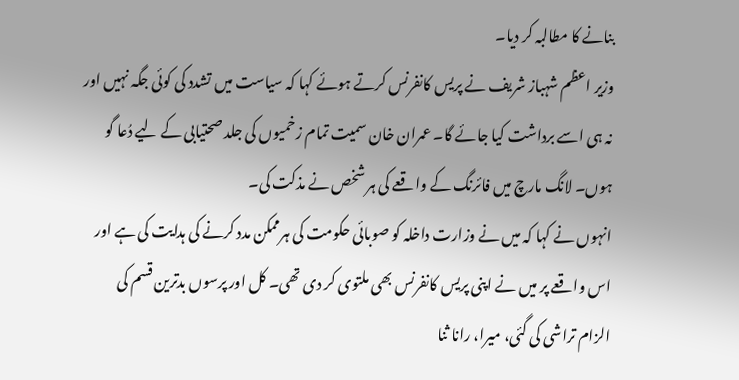بنانے کا مطالبہ کر دیا۔
وزیر اعظم شہباز شریف نے پریس کانفرنس کرتے ہوئے کہا کہ سیاست میں تشدد کی کوئی جگہ نہیں اور نہ ہی اسے برداشت کیا جائے گا۔ عمران خان سمیت تمام زخمیوں کی جلد صحتیابی کے لیے دُعا گو ہوں۔ لانگ مارچ میں فائرنگ کے واقعے کی ہر شخص نے مذکت کی۔
انہوں نے کہا کہ میں نے وزارت داخلہ کو صوبائی حکومت کی ہرممکن مدد کرنے کی ہدایت کی ہے اور اس واقعے پر میں نے اپنی پریس کانفرنس بھی ملتوی کر دی تھی۔ کل اور پرسوں بدترین قسم کی الزام تراشی کی گئی، میرا، رانا ثنا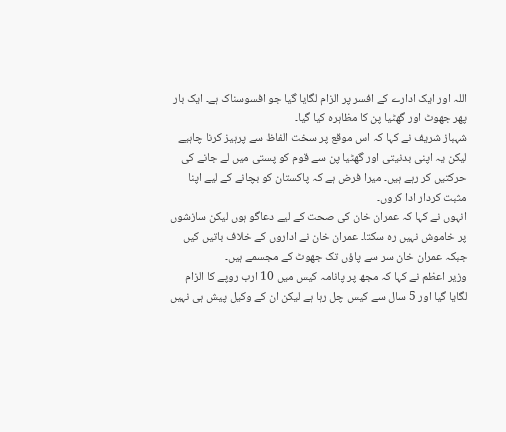اللہ اور ایک ادارے کے افسر پر الزام لگایا گیا جو افسوسناک ہے۔ ایک بار پھر جھوٹ اور گھٹیا پن کا مظاہرہ کیا گیا۔
شہباز شریف نے کہا کہ اس موقع پر سخت الفاظ سے پرہیز کرنا چاہیے لیکن یہ اپنی بدنیتی اور گھٹیا پن سے قوم کو پستی میں لے جانے کی حرکتیں کر رہے ہیں۔ میرا فرض ہے کہ پاکستان کو بچانے کے لیے اپنا مثبت کردار ادا کروں۔
انہوں نے کہا کہ عمران خان کی صحت کے لیے دعاگو ہوں لیکن سازشوں پر خاموش نہیں رہ سکتا۔ عمران خان نے اداروں کے خلاف باتیں کیں جبکہ عمران خان سر سے پاؤں تک جھوٹ کے مجسمے ہیں۔
وزیر اعظم نے کہا کہ مجھ پر پانامہ کیس میں 10 ارب روپے کا الزام لگایا گیا اور 5 سال سے کیس چل رہا ہے لیکن ان کے وکیل پیش ہی نہیں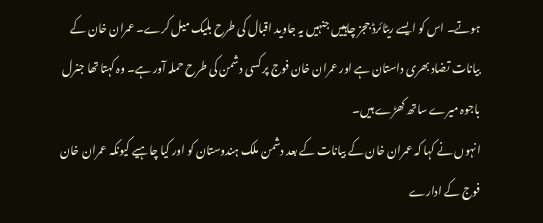ہوتے۔ اس کو ایسے ریٹائرڈ ججز چاہییں جنہیں یہ جاوید اقبال کی طرح بلیک میل کرے۔ عمران خان کے بیانات تضاد بھری داستان ہے اور عمران خان فوج پر کسی دشمن کی طرح حملہ آور ہے۔ وہ کہتا تھا جنرل باجوہ میرے ساتھ کھڑے ہیں۔
انہوں نے کہا کہ عمران خان کے بیانات کے بعد دشمن ملک ہندوستان کو اور کیا چاہیے کیونکہ عمران خان فوج کے ادارے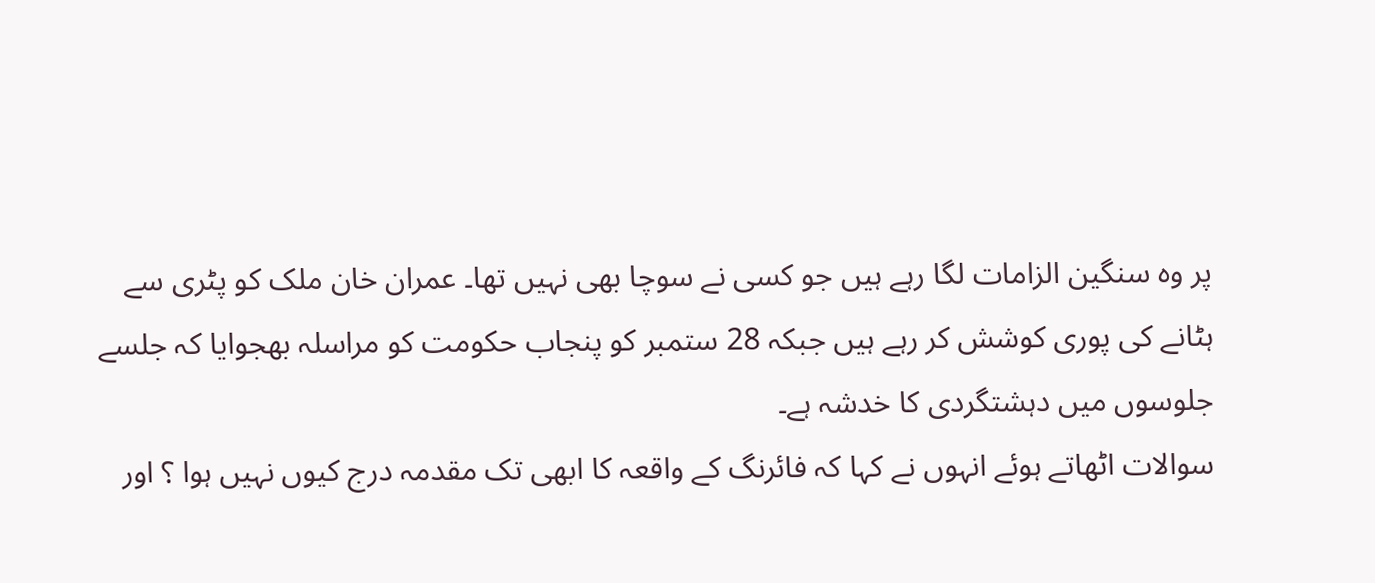پر وہ سنگین الزامات لگا رہے ہیں جو کسی نے سوچا بھی نہیں تھا۔ عمران خان ملک کو پٹری سے ہٹانے کی پوری کوشش کر رہے ہیں جبکہ 28 ستمبر کو پنجاب حکومت کو مراسلہ بھجوایا کہ جلسے جلوسوں میں دہشتگردی کا خدشہ ہے۔
سوالات اٹھاتے ہوئے انہوں نے کہا کہ فائرنگ کے واقعہ کا ابھی تک مقدمہ درج کیوں نہیں ہوا ؟ اور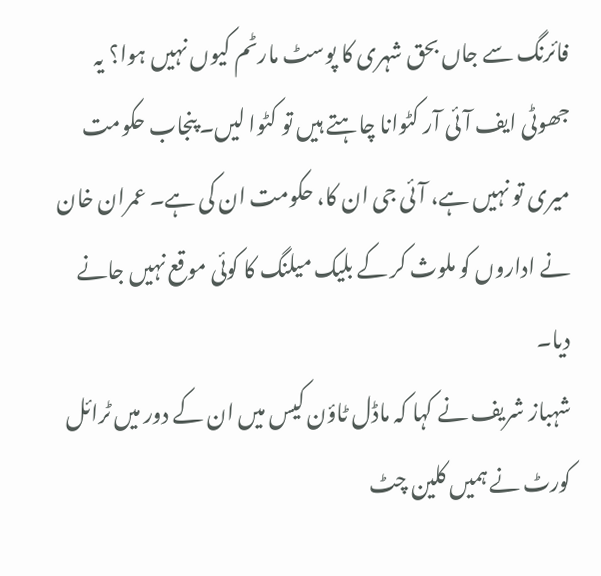فائرنگ سے جاں بحق شہری کا پوسٹ مارٹم کیوں نہیں ہوا؟ یہ جھوٹی ایف آئی آر کٹوانا چاہتے ہیں تو کٹوا لیں۔ پنجاب حکومت میری تو نہیں ہے، آئی جی ان کا، حکومت ان کی ہے۔ عمران خان نے اداروں کو ملوث کر کے بلیک میلنگ کا کوئی موقع نہیں جانے دیا۔
شہباز شریف نے کہا کہ ماڈل ٹاؤن کیس میں ان کے دور میں ٹرائل کورٹ نے ہمیں کلین چٹ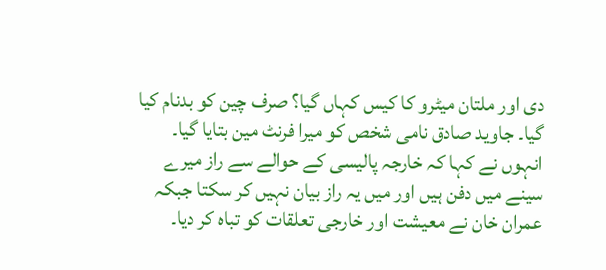دی اور ملتان میٹرو کا کیس کہاں گیا؟ صرف چین کو بدنام کیا گیا۔ جاوید صادق نامی شخص کو میرا فرنٹ مین بتایا گیا۔
انہوں نے کہا کہ خارجہ پالیسی کے حوالے سے راز میرے سینے میں دفن ہیں اور میں یہ راز بیان نہیں کر سکتا جبکہ عمران خان نے معیشت اور خارجی تعلقات کو تباہ کر دیا۔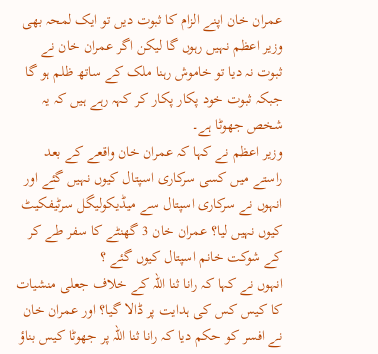عمران خان اپنے الزام کا ثبوت دیں تو ایک لمحہ بھی وزیر اعظم نہیں رہوں گا لیکن اگر عمران خان نے ثبوت نہ دیا تو خاموش رہنا ملک کے ساتھ ظلم ہو گا جبکہ ثبوت خود پکار پکار کر کہہ رہے ہیں کہ یہ شخص جھوٹا ہے۔
وزیر اعظم نے کہا کہ عمران خان واقعے کے بعد راستے میں کسی سرکاری اسپتال کیوں نہیں گئے اور انہوں نے سرکاری اسپتال سے میڈیکولیگل سرٹیفکیٹ کیوں نہیں لیا؟ عمران خان 3 گھنٹے کا سفر طے کر کے شوکت خانم اسپتال کیوں گئے ؟
انہوں نے کہا کہ رانا ثنا اللہ کے خلاف جعلی منشیات کا کیس کس کی ہدایت پر ڈالا گیا؟ اور عمران خان نے افسر کو حکم دیا کہ رانا ثنا اللہ پر جھوٹا کیس بناؤ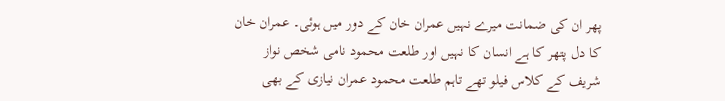پھر ان کی ضمانت میرے نہیں عمران خان کے دور میں ہوئی۔ عمران خان کا دل پتھر کا ہے انسان کا نہیں اور طلعت محمود نامی شخص نواز شریف کے کلاس فیلو تھے تاہم طلعت محمود عمران نیازی کے بھی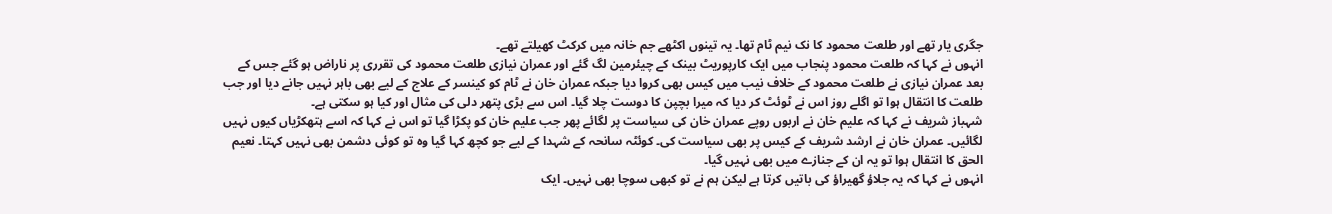جگری یار تھے اور طلعت محمود کا نک نیم ٹام تھا۔ یہ تینوں اکٹھے جم خانہ میں کرکٹ کھیلتے تھے۔
انہوں نے کہا کہ طلعت محمود پنجاب میں ایک کارپوریٹ بینک کے چیئرمین لگ گئے اور عمران نیازی طلعت محمود کی تقرری پر ناراض ہو گئے جس کے بعد عمران نیازی نے طلعت محمود کے خلاف نیب میں کیس بھی کروا دیا جبکہ عمران خان نے ٹام کو کینسر کے علاج کے لیے بھی باہر نہیں جانے دیا اور جب طلعت کا انتقال ہوا تو اگلے روز اس نے ٹوئٹ کر دیا کہ میرا بچپن کا دوست چلا گیا۔ اس سے بڑی پتھر دلی کی مثال اور کیا ہو سکتی ہے۔
شہباز شریف نے کہا کہ علیم خان نے اربوں روپے عمران خان کی سیاست پر لگائے پھر جب علیم خان کو پکڑا گیا تو اس نے کہا کہ اسے ہتھکڑیاں کیوں نہیں لگائیں۔ عمران خان نے ارشد شریف کے کیس پر بھی سیاست کی۔ کوئٹہ سانحہ کے شہدا کے لیے جو کچھ کہا گیا وہ تو کوئی دشمن بھی نہیں کہتا۔ نعیم الحق کا انتقال ہوا تو یہ ان کے جنازے میں بھی نہیں گیا۔
انہوں نے کہا کہ یہ جلاؤ گھیراؤ کی باتیں کرتا ہے لیکن ہم نے تو کبھی سوچا بھی نہیں۔ ایک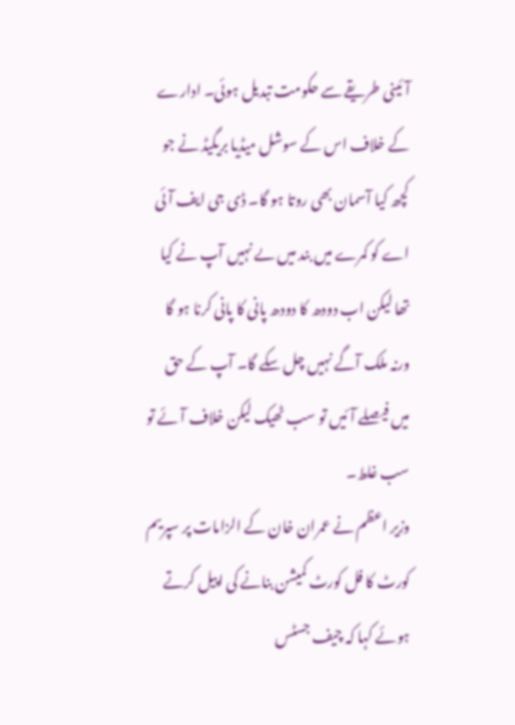آئینی طریقے سے حکومت تبدیل ہوئی۔ ادارے کے خلاف اس کے سوشل میڈیا بریگیڈ نے جو کچھ کیا آسمان بھی روتا ہو گا۔ ڈی جی ایف آئی اے کو کمرے میں بند میں ںے نہیں آپ نے کیا تھا لیکن اب دودھ کا دودھ پانی کا پانی کرنا ہو گا ورنہ ملک آگے نہیں چل سکے گا۔ آپ کے حق میں فیصلے آئیں تو سب ٹھیک لیکن خلاف آئے تو سب غلط۔
وزیر اعظم نے عمران خان کے الزامات پر سپریم کورٹ کا فل کورٹ کمیشن بنانے کی اپیل کرتے ہوئے کہا کہ چیف جسٹس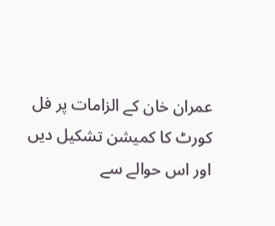عمران خان کے الزامات پر فل کورٹ کا کمیشن تشکیل دیں اور اس حوالے سے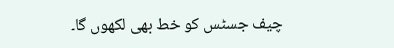چیف جسٹس کو خط بھی لکھوں گا۔